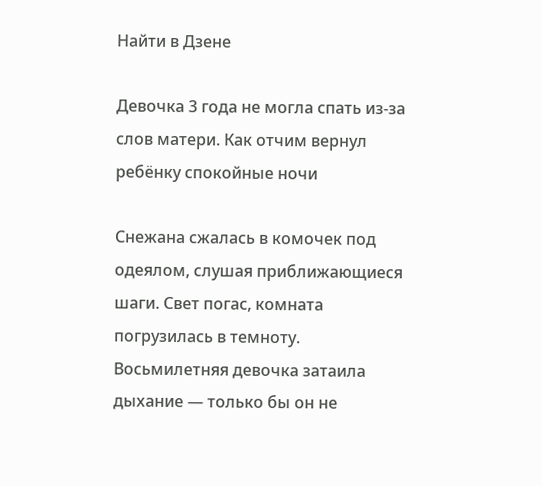Найти в Дзене

Девочка 3 года не могла спать из-за слов матери. Как отчим вернул ребёнку спокойные ночи

Снежана сжалась в комочек под одеялом, слушая приближающиеся шаги. Свет погас, комната погрузилась в темноту. Восьмилетняя девочка затаила дыхание — только бы он не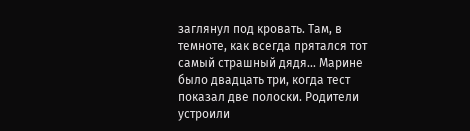заглянул под кровать. Там, в темноте, как всегда прятался тот самый страшный дядя... Марине было двадцать три, когда тест показал две полоски. Родители устроили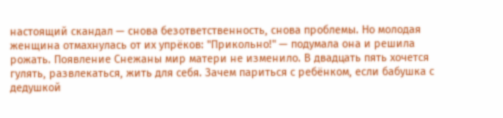настоящий скандал — снова безответственность, снова проблемы. Но молодая женщина отмахнулась от их упрёков: "Прикольно!" — подумала она и решила рожать. Появление Снежаны мир матери не изменило. В двадцать пять хочется гулять, развлекаться, жить для себя. Зачем париться с ребёнком, если бабушка с дедушкой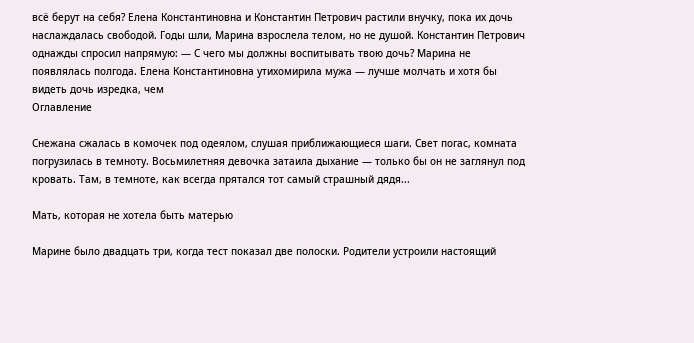всё берут на себя? Елена Константиновна и Константин Петрович растили внучку, пока их дочь наслаждалась свободой. Годы шли, Марина взрослела телом, но не душой. Константин Петрович однажды спросил напрямую: — С чего мы должны воспитывать твою дочь? Марина не появлялась полгода. Елена Константиновна утихомирила мужа — лучше молчать и хотя бы видеть дочь изредка, чем
Оглавление

Снежана сжалась в комочек под одеялом, слушая приближающиеся шаги. Свет погас, комната погрузилась в темноту. Восьмилетняя девочка затаила дыхание — только бы он не заглянул под кровать. Там, в темноте, как всегда прятался тот самый страшный дядя...

Мать, которая не хотела быть матерью

Марине было двадцать три, когда тест показал две полоски. Родители устроили настоящий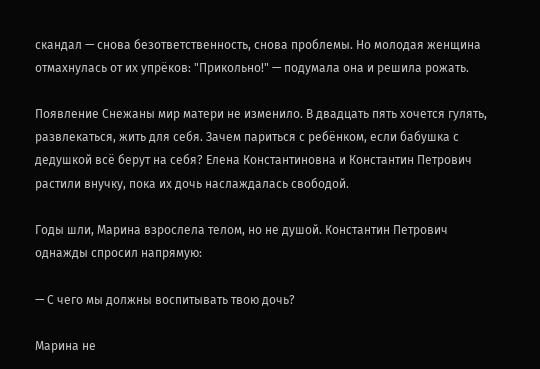скандал — снова безответственность, снова проблемы. Но молодая женщина отмахнулась от их упрёков: "Прикольно!" — подумала она и решила рожать.

Появление Снежаны мир матери не изменило. В двадцать пять хочется гулять, развлекаться, жить для себя. Зачем париться с ребёнком, если бабушка с дедушкой всё берут на себя? Елена Константиновна и Константин Петрович растили внучку, пока их дочь наслаждалась свободой.

Годы шли, Марина взрослела телом, но не душой. Константин Петрович однажды спросил напрямую:

— С чего мы должны воспитывать твою дочь?

Марина не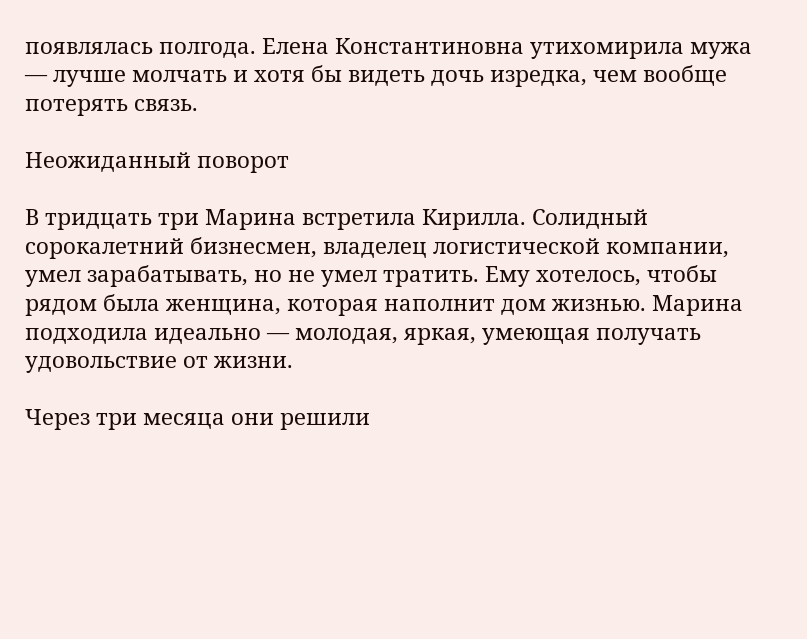появлялась полгода. Елена Константиновна утихомирила мужа — лучше молчать и хотя бы видеть дочь изредка, чем вообще потерять связь.

Неожиданный поворот

В тридцать три Марина встретила Кирилла. Солидный сорокалетний бизнесмен, владелец логистической компании, умел зарабатывать, но не умел тратить. Ему хотелось, чтобы рядом была женщина, которая наполнит дом жизнью. Марина подходила идеально — молодая, яркая, умеющая получать удовольствие от жизни.

Через три месяца они решили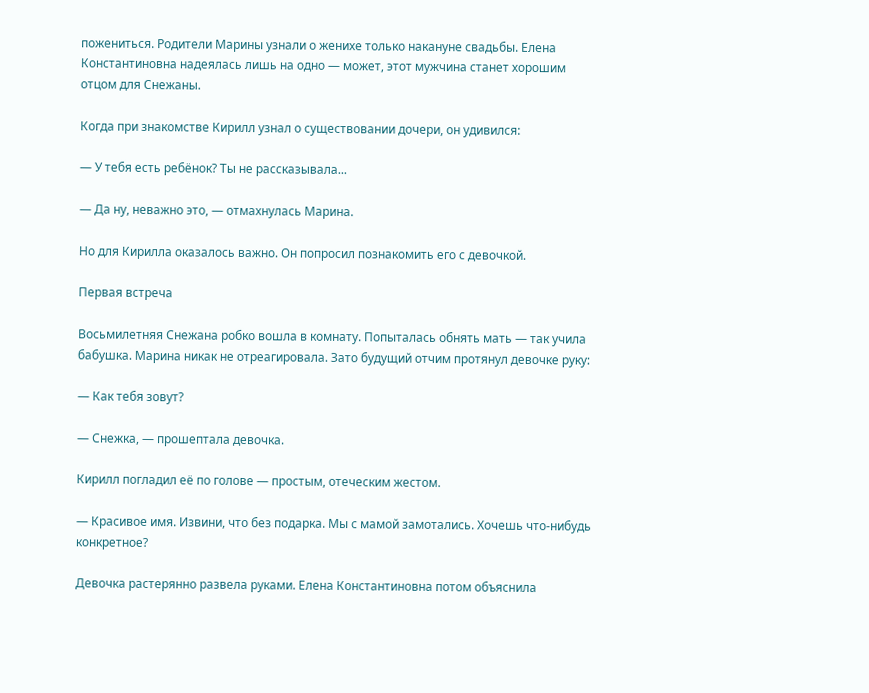пожениться. Родители Марины узнали о женихе только накануне свадьбы. Елена Константиновна надеялась лишь на одно — может, этот мужчина станет хорошим отцом для Снежаны.

Когда при знакомстве Кирилл узнал о существовании дочери, он удивился:

— У тебя есть ребёнок? Ты не рассказывала...

— Да ну, неважно это, — отмахнулась Марина.

Но для Кирилла оказалось важно. Он попросил познакомить его с девочкой.

Первая встреча

Восьмилетняя Снежана робко вошла в комнату. Попыталась обнять мать — так учила бабушка. Марина никак не отреагировала. Зато будущий отчим протянул девочке руку:

— Как тебя зовут?

— Снежка, — прошептала девочка.

Кирилл погладил её по голове — простым, отеческим жестом.

— Красивое имя. Извини, что без подарка. Мы с мамой замотались. Хочешь что-нибудь конкретное?

Девочка растерянно развела руками. Елена Константиновна потом объяснила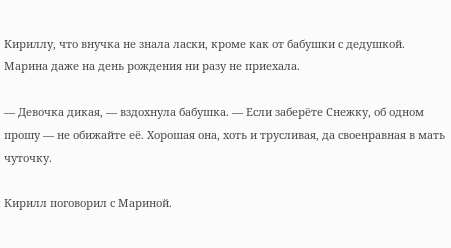Кириллу, что внучка не знала ласки, кроме как от бабушки с дедушкой. Марина даже на день рождения ни разу не приехала.

— Девочка дикая, — вздохнула бабушка. — Если заберёте Снежку, об одном прошу — не обижайте её. Хорошая она, хоть и трусливая, да своенравная в мать чуточку.

Кирилл поговорил с Мариной.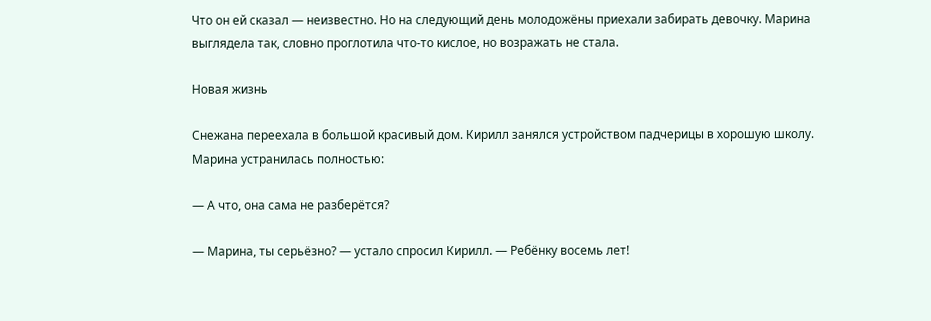Что он ей сказал — неизвестно. Но на следующий день молодожёны приехали забирать девочку. Марина выглядела так, словно проглотила что-то кислое, но возражать не стала.

Новая жизнь

Снежана переехала в большой красивый дом. Кирилл занялся устройством падчерицы в хорошую школу. Марина устранилась полностью:

— А что, она сама не разберётся?

— Марина, ты серьёзно? — устало спросил Кирилл. — Ребёнку восемь лет!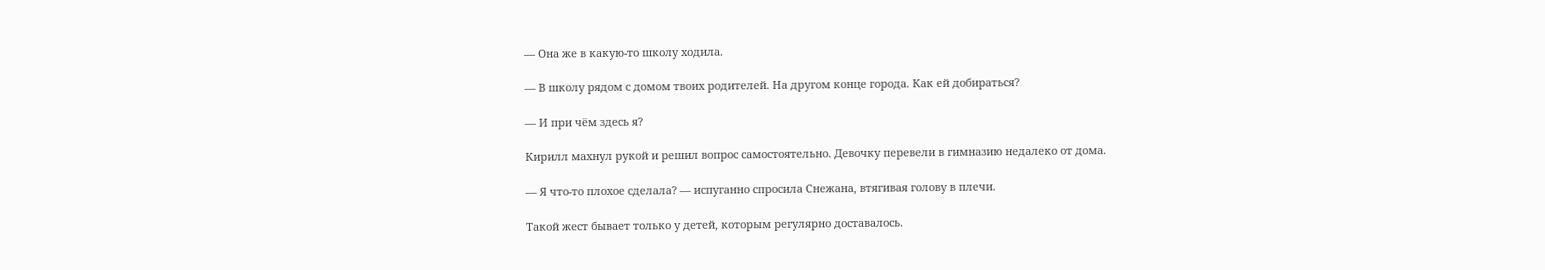— Она же в какую-то школу ходила.

— В школу рядом с домом твоих родителей. На другом конце города. Как ей добираться?

— И при чём здесь я?

Кирилл махнул рукой и решил вопрос самостоятельно. Девочку перевели в гимназию недалеко от дома.

— Я что-то плохое сделала? — испуганно спросила Снежана, втягивая голову в плечи.

Такой жест бывает только у детей, которым регулярно доставалось.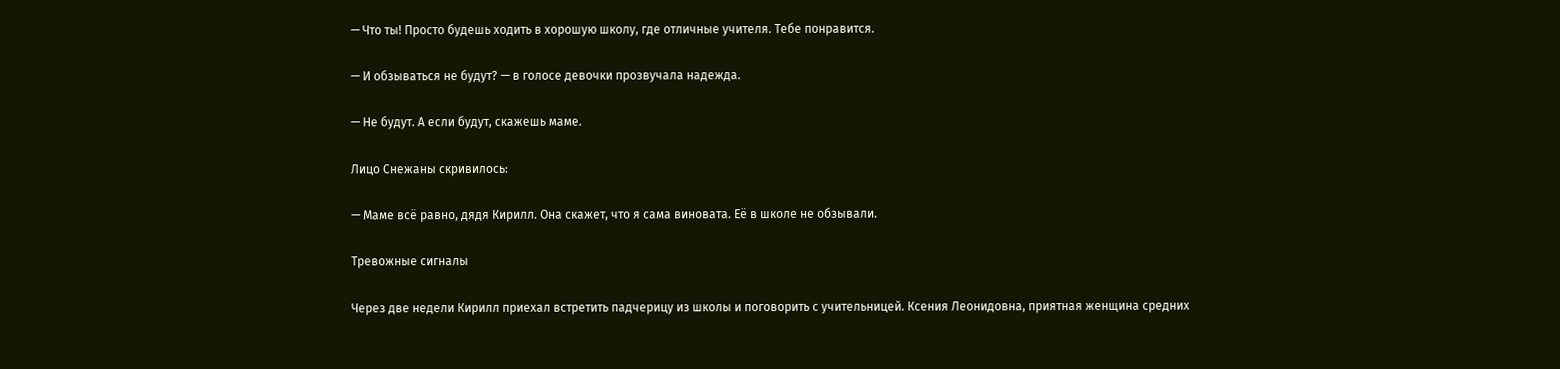— Что ты! Просто будешь ходить в хорошую школу, где отличные учителя. Тебе понравится.

— И обзываться не будут? — в голосе девочки прозвучала надежда.

— Не будут. А если будут, скажешь маме.

Лицо Снежаны скривилось:

— Маме всё равно, дядя Кирилл. Она скажет, что я сама виновата. Её в школе не обзывали.

Тревожные сигналы

Через две недели Кирилл приехал встретить падчерицу из школы и поговорить с учительницей. Ксения Леонидовна, приятная женщина средних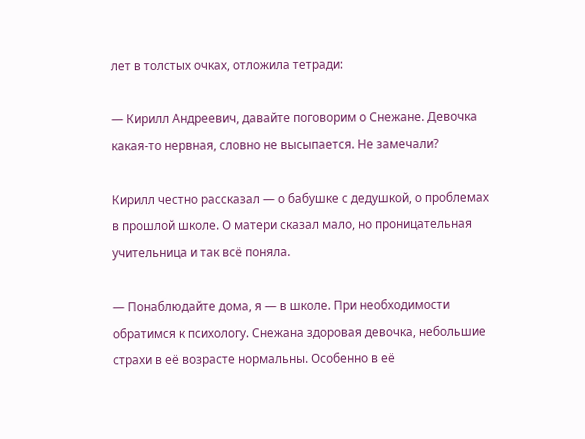лет в толстых очках, отложила тетради:

— Кирилл Андреевич, давайте поговорим о Снежане. Девочка какая-то нервная, словно не высыпается. Не замечали?

Кирилл честно рассказал — о бабушке с дедушкой, о проблемах в прошлой школе. О матери сказал мало, но проницательная учительница и так всё поняла.

— Понаблюдайте дома, я — в школе. При необходимости обратимся к психологу. Снежана здоровая девочка, небольшие страхи в её возрасте нормальны. Особенно в её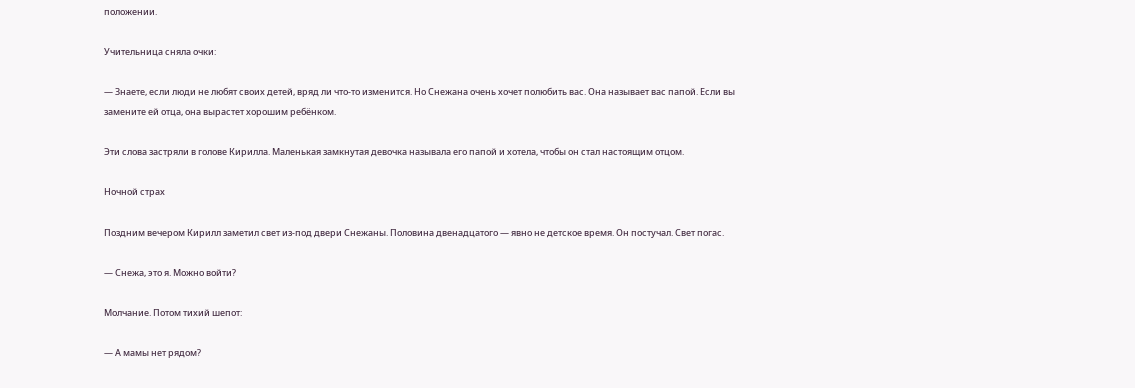положении.

Учительница сняла очки:

— Знаете, если люди не любят своих детей, вряд ли что-то изменится. Но Снежана очень хочет полюбить вас. Она называет вас папой. Если вы замените ей отца, она вырастет хорошим ребёнком.

Эти слова застряли в голове Кирилла. Маленькая замкнутая девочка называла его папой и хотела, чтобы он стал настоящим отцом.

Ночной страх

Поздним вечером Кирилл заметил свет из-под двери Снежаны. Половина двенадцатого — явно не детское время. Он постучал. Свет погас.

— Снежа, это я. Можно войти?

Молчание. Потом тихий шепот:

— А мамы нет рядом?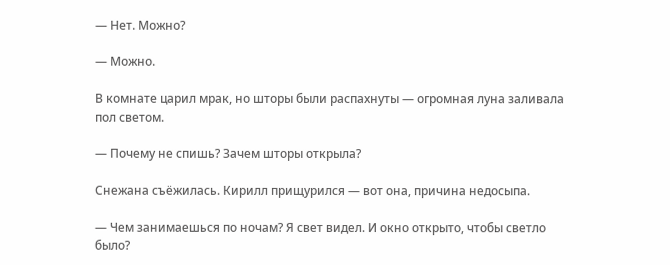— Нет. Можно?

— Можно.

В комнате царил мрак, но шторы были распахнуты — огромная луна заливала пол светом.

— Почему не спишь? Зачем шторы открыла?

Снежана съёжилась. Кирилл прищурился — вот она, причина недосыпа.

— Чем занимаешься по ночам? Я свет видел. И окно открыто, чтобы светло было?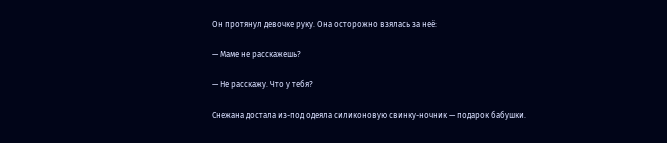Он протянул девочке руку. Она осторожно взялась за неё:

— Маме не расскажешь?

— Не расскажу. Что у тебя?

Снежана достала из-под одеяла силиконовую свинку-ночник — подарок бабушки.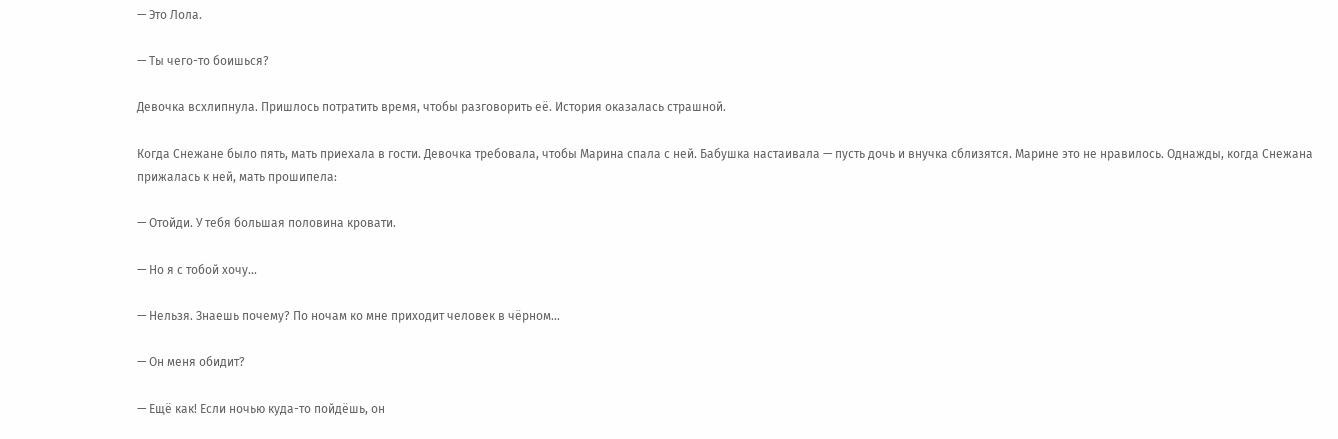— Это Лола.

— Ты чего-то боишься?

Девочка всхлипнула. Пришлось потратить время, чтобы разговорить её. История оказалась страшной.

Когда Снежане было пять, мать приехала в гости. Девочка требовала, чтобы Марина спала с ней. Бабушка настаивала — пусть дочь и внучка сблизятся. Марине это не нравилось. Однажды, когда Снежана прижалась к ней, мать прошипела:

— Отойди. У тебя большая половина кровати.

— Но я с тобой хочу...

— Нельзя. Знаешь почему? По ночам ко мне приходит человек в чёрном...

— Он меня обидит?

— Ещё как! Если ночью куда-то пойдёшь, он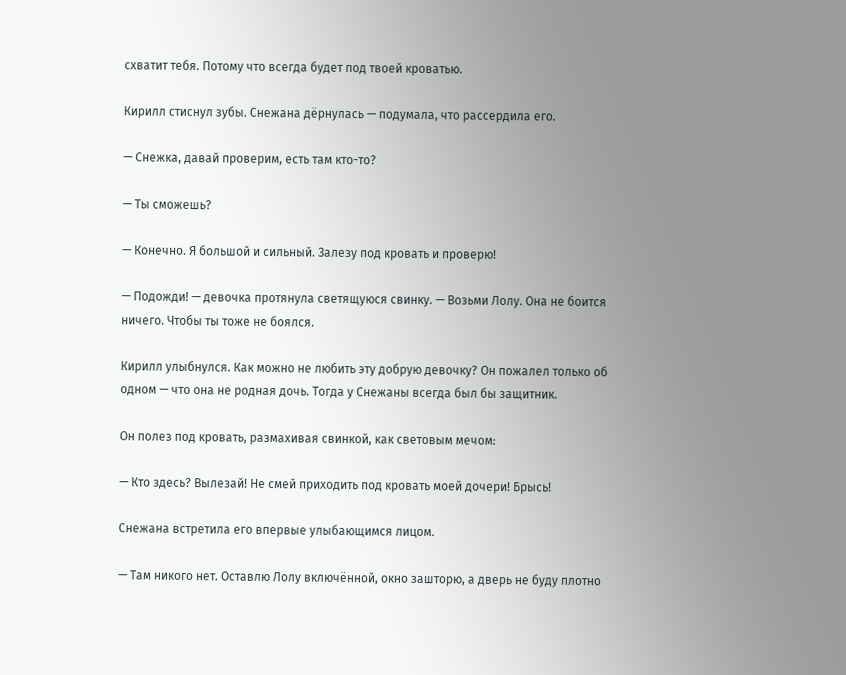схватит тебя. Потому что всегда будет под твоей кроватью.

Кирилл стиснул зубы. Снежана дёрнулась — подумала, что рассердила его.

— Снежка, давай проверим, есть там кто-то?

— Ты сможешь?

— Конечно. Я большой и сильный. Залезу под кровать и проверю!

— Подожди! — девочка протянула светящуюся свинку. — Возьми Лолу. Она не боится ничего. Чтобы ты тоже не боялся.

Кирилл улыбнулся. Как можно не любить эту добрую девочку? Он пожалел только об одном — что она не родная дочь. Тогда у Снежаны всегда был бы защитник.

Он полез под кровать, размахивая свинкой, как световым мечом:

— Кто здесь? Вылезай! Не смей приходить под кровать моей дочери! Брысь!

Снежана встретила его впервые улыбающимся лицом.

— Там никого нет. Оставлю Лолу включённой, окно зашторю, а дверь не буду плотно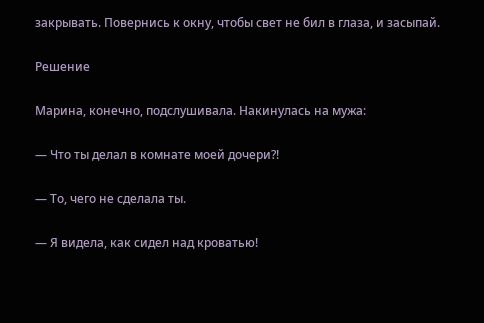закрывать. Повернись к окну, чтобы свет не бил в глаза, и засыпай.

Решение

Марина, конечно, подслушивала. Накинулась на мужа:

— Что ты делал в комнате моей дочери?!

— То, чего не сделала ты.

— Я видела, как сидел над кроватью!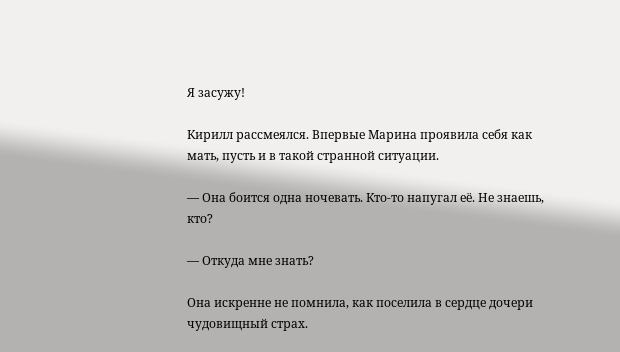Я засужу!

Кирилл рассмеялся. Впервые Марина проявила себя как мать, пусть и в такой странной ситуации.

— Она боится одна ночевать. Кто-то напугал её. Не знаешь, кто?

— Откуда мне знать?

Она искренне не помнила, как поселила в сердце дочери чудовищный страх.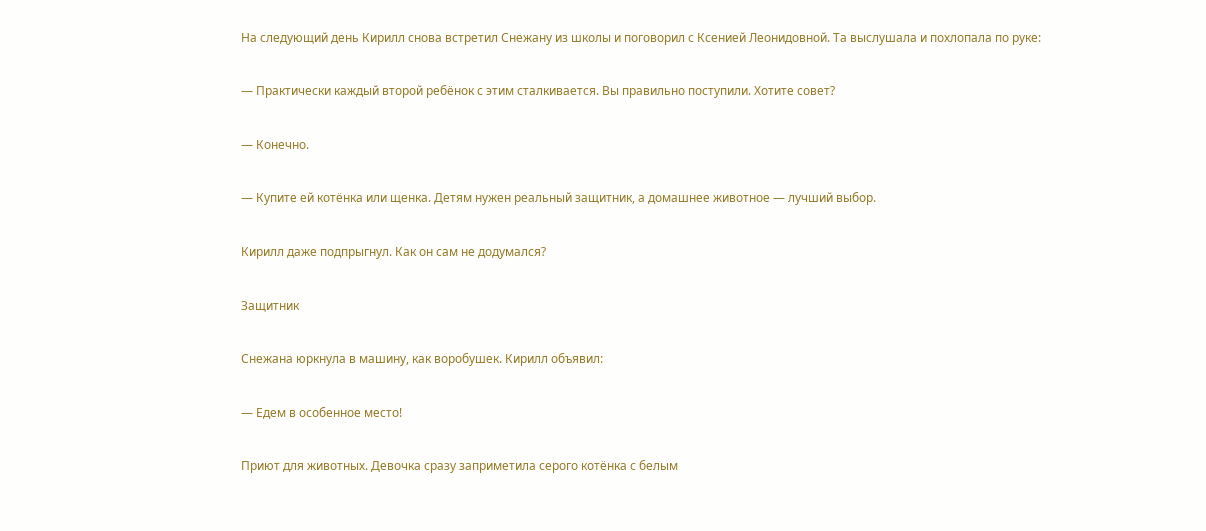На следующий день Кирилл снова встретил Снежану из школы и поговорил с Ксенией Леонидовной. Та выслушала и похлопала по руке:

— Практически каждый второй ребёнок с этим сталкивается. Вы правильно поступили. Хотите совет?

— Конечно.

— Купите ей котёнка или щенка. Детям нужен реальный защитник, а домашнее животное — лучший выбор.

Кирилл даже подпрыгнул. Как он сам не додумался?

Защитник

Снежана юркнула в машину, как воробушек. Кирилл объявил:

— Едем в особенное место!

Приют для животных. Девочка сразу заприметила серого котёнка с белым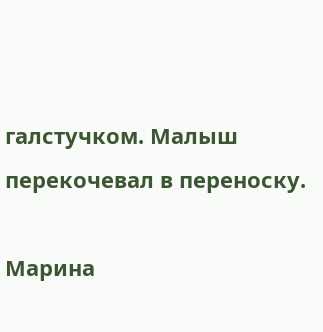галстучком. Малыш перекочевал в переноску.

Марина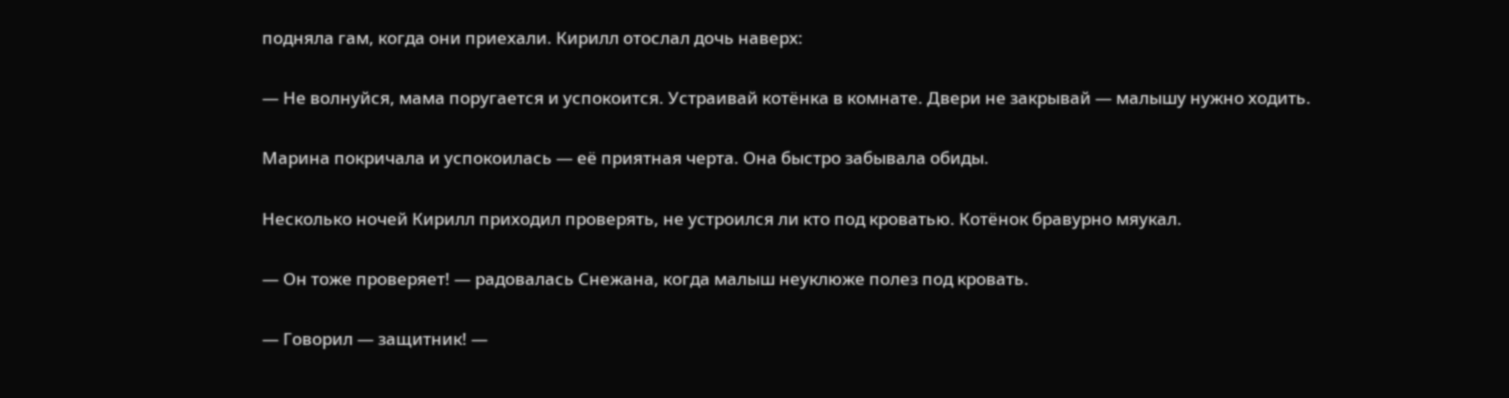подняла гам, когда они приехали. Кирилл отослал дочь наверх:

— Не волнуйся, мама поругается и успокоится. Устраивай котёнка в комнате. Двери не закрывай — малышу нужно ходить.

Марина покричала и успокоилась — её приятная черта. Она быстро забывала обиды.

Несколько ночей Кирилл приходил проверять, не устроился ли кто под кроватью. Котёнок бравурно мяукал.

— Он тоже проверяет! — радовалась Снежана, когда малыш неуклюже полез под кровать.

— Говорил — защитник! —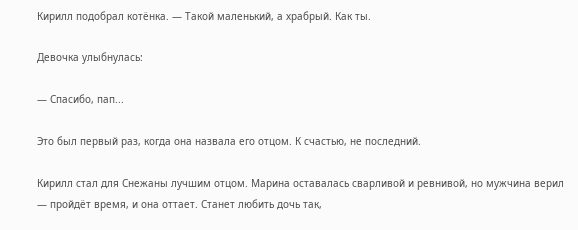Кирилл подобрал котёнка. — Такой маленький, а храбрый. Как ты.

Девочка улыбнулась:

— Спасибо, пап...

Это был первый раз, когда она назвала его отцом. К счастью, не последний.

Кирилл стал для Снежаны лучшим отцом. Марина оставалась сварливой и ревнивой, но мужчина верил — пройдёт время, и она оттает. Станет любить дочь так,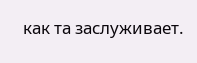как та заслуживает.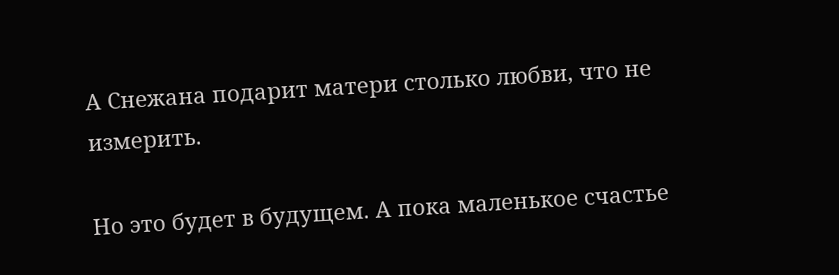А Снежана подарит матери столько любви, что не измерить.

Но это будет в будущем. А пока маленькое счастье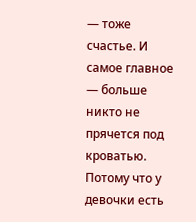— тоже счастье. И самое главное — больше никто не прячется под кроватью. Потому что у девочки есть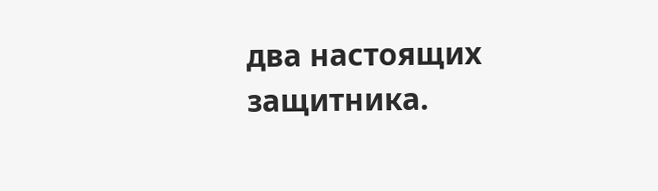два настоящих защитника.